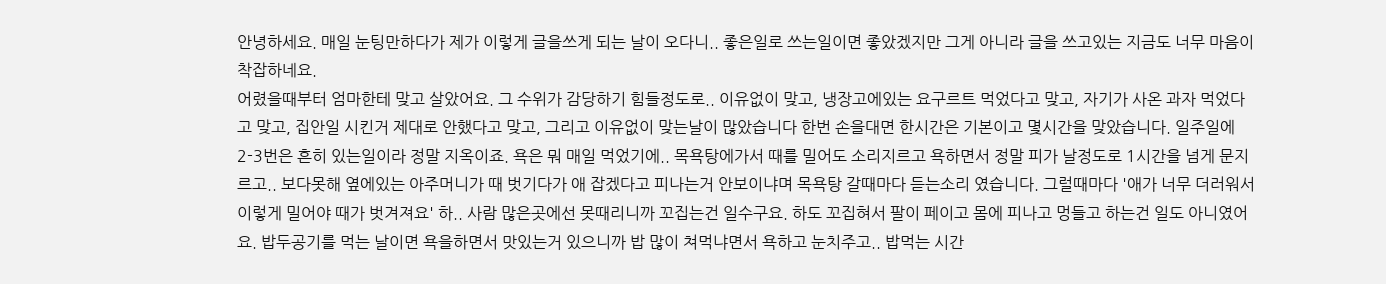안녕하세요. 매일 눈팅만하다가 제가 이렇게 글을쓰게 되는 날이 오다니.. 좋은일로 쓰는일이면 좋았겠지만 그게 아니라 글을 쓰고있는 지금도 너무 마음이 착잡하네요.
어렸을때부터 엄마한테 맞고 살았어요. 그 수위가 감당하기 힘들정도로.. 이유없이 맞고, 냉장고에있는 요구르트 먹었다고 맞고, 자기가 사온 과자 먹었다고 맞고, 집안일 시킨거 제대로 안했다고 맞고, 그리고 이유없이 맞는날이 많았습니다 한번 손을대면 한시간은 기본이고 몇시간을 맞았습니다. 일주일에 2-3번은 흔히 있는일이라 정말 지옥이죠. 욕은 뭐 매일 먹었기에.. 목욕탕에가서 때를 밀어도 소리지르고 욕하면서 정말 피가 날정도로 1시간을 넘게 문지르고.. 보다못해 옆에있는 아주머니가 때 벗기다가 애 잡겠다고 피나는거 안보이냐며 목욕탕 갈때마다 듣는소리 였습니다. 그럴때마다 '애가 너무 더러워서 이렇게 밀어야 때가 벗겨져요' 하.. 사람 많은곳에선 못때리니까 꼬집는건 일수구요. 하도 꼬집혀서 팔이 페이고 몸에 피나고 멍들고 하는건 일도 아니였어요. 밥두공기를 먹는 날이면 욕을하면서 맛있는거 있으니까 밥 많이 쳐먹냐면서 욕하고 눈치주고.. 밥먹는 시간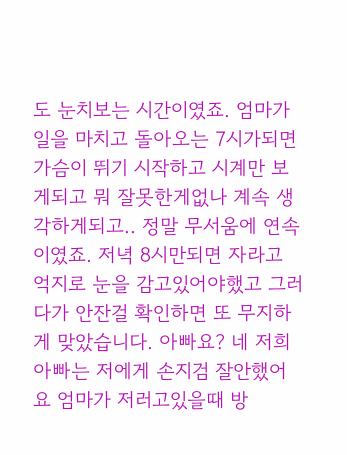도 눈치보는 시간이였죠. 엄마가 일을 마치고 돌아오는 7시가되면 가슴이 뛰기 시작하고 시계만 보게되고 뭐 잘못한게없나 계속 생각하게되고.. 정말 무서움에 연속이였죠. 저녁 8시만되면 자라고 억지로 눈을 감고있어야했고 그러다가 안잔걸 확인하면 또 무지하게 맞았습니다. 아빠요? 네 저희아빠는 저에게 손지검 잘안했어요 엄마가 저러고있을때 방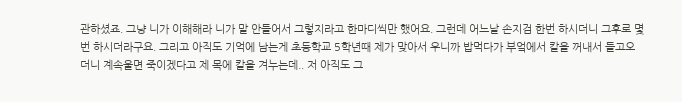관하셨죠. 그냥 니가 이해해라 니가 말 안들어서 그렇지라고 한마디씩만 했어요. 그런데 어느날 손지검 한번 하시더니 그후로 몇번 하시더라구요. 그리고 아직도 기억에 남는게 초등학교 5학년때 제가 맞아서 우니까 밥먹다가 부엌에서 칼을 꺼내서 들고오더니 계속울면 죽이겠다고 제 목에 칼을 겨누는데.. 저 아직도 그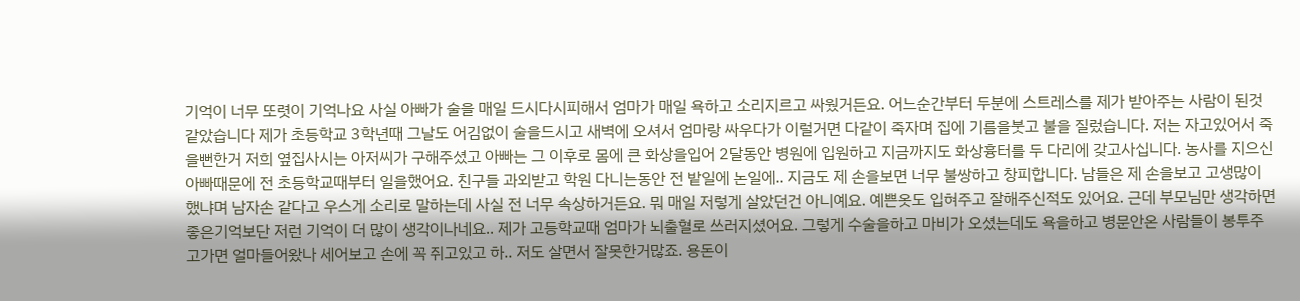기억이 너무 또렷이 기억나요 사실 아빠가 술을 매일 드시다시피해서 엄마가 매일 욕하고 소리지르고 싸웠거든요. 어느순간부터 두분에 스트레스를 제가 받아주는 사람이 된것 같았습니다 제가 초등학교 3학년때 그날도 어김없이 술을드시고 새벽에 오셔서 엄마랑 싸우다가 이럴거면 다같이 죽자며 집에 기름을붓고 불을 질렀습니다. 저는 자고있어서 죽을뻔한거 저희 옆집사시는 아저씨가 구해주셨고 아빠는 그 이후로 몸에 큰 화상을입어 2달동안 병원에 입원하고 지금까지도 화상흉터를 두 다리에 갖고사십니다. 농사를 지으신 아빠때문에 전 초등학교때부터 일을했어요. 친구들 과외받고 학원 다니는동안 전 밭일에 논일에.. 지금도 제 손을보면 너무 불쌍하고 창피합니다. 남들은 제 손을보고 고생많이 했냐며 남자손 같다고 우스게 소리로 말하는데 사실 전 너무 속상하거든요. 뭐 매일 저렇게 살았던건 아니예요. 예쁜옷도 입혀주고 잘해주신적도 있어요. 근데 부모님만 생각하면 좋은기억보단 저런 기억이 더 많이 생각이나네요.. 제가 고등학교때 엄마가 뇌출혈로 쓰러지셨어요. 그렇게 수술을하고 마비가 오셨는데도 욕을하고 병문안온 사람들이 봉투주고가면 얼마들어왔나 세어보고 손에 꼭 쥐고있고 하.. 저도 살면서 잘못한거많죠. 용돈이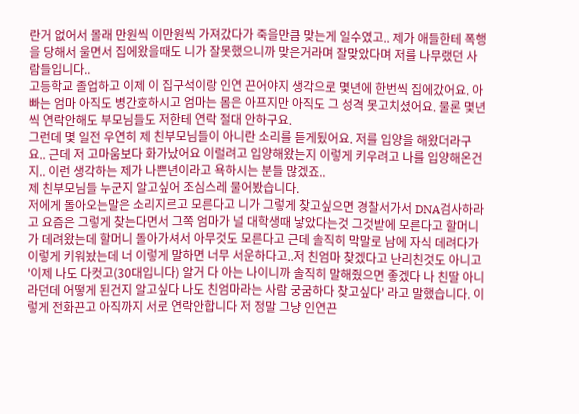란거 없어서 몰래 만원씩 이만원씩 가져갔다가 죽을만큼 맞는게 일수였고.. 제가 애들한테 폭행을 당해서 울면서 집에왔을때도 니가 잘못했으니까 맞은거라며 잘맞았다며 저를 나무랬던 사람들입니다..
고등학교 졸업하고 이제 이 집구석이랑 인연 끈어야지 생각으로 몇년에 한번씩 집에갔어요. 아빠는 엄마 아직도 병간호하시고 엄마는 몸은 아프지만 아직도 그 성격 못고치셨어요. 물론 몇년씩 연락안해도 부모님들도 저한테 연락 절대 안하구요.
그런데 몇 일전 우연히 제 친부모님들이 아니란 소리를 듣게됬어요. 저를 입양을 해왔더라구요.. 근데 저 고마움보다 화가났어요 이럴려고 입양해왔는지 이렇게 키우려고 나를 입양해온건지.. 이런 생각하는 제가 나쁜년이라고 욕하시는 분들 많겠죠..
제 친부모님들 누군지 알고싶어 조심스레 물어봤습니다.
저에게 돌아오는말은 소리지르고 모른다고 니가 그렇게 찾고싶으면 경찰서가서 DNA검사하라고 요즘은 그렇게 찾는다면서 그쪽 엄마가 널 대학생때 낳았다는것 그것받에 모른다고 할머니가 데려왔는데 할머니 돌아가셔서 아무것도 모른다고 근데 솔직히 막말로 남에 자식 데려다가 이렇게 키워놨는데 너 이렇게 말하면 너무 서운하다고..저 친엄마 찾겠다고 난리친것도 아니고 '이제 나도 다컷고(30대입니다) 알거 다 아는 나이니까 솔직히 말해줬으면 좋겠다 나 친딸 아니라던데 어떻게 된건지 알고싶다 나도 친엄마라는 사람 궁굼하다 찾고싶다' 라고 말했습니다. 이렇게 전화끈고 아직까지 서로 연락안합니다 저 정말 그냥 인연끈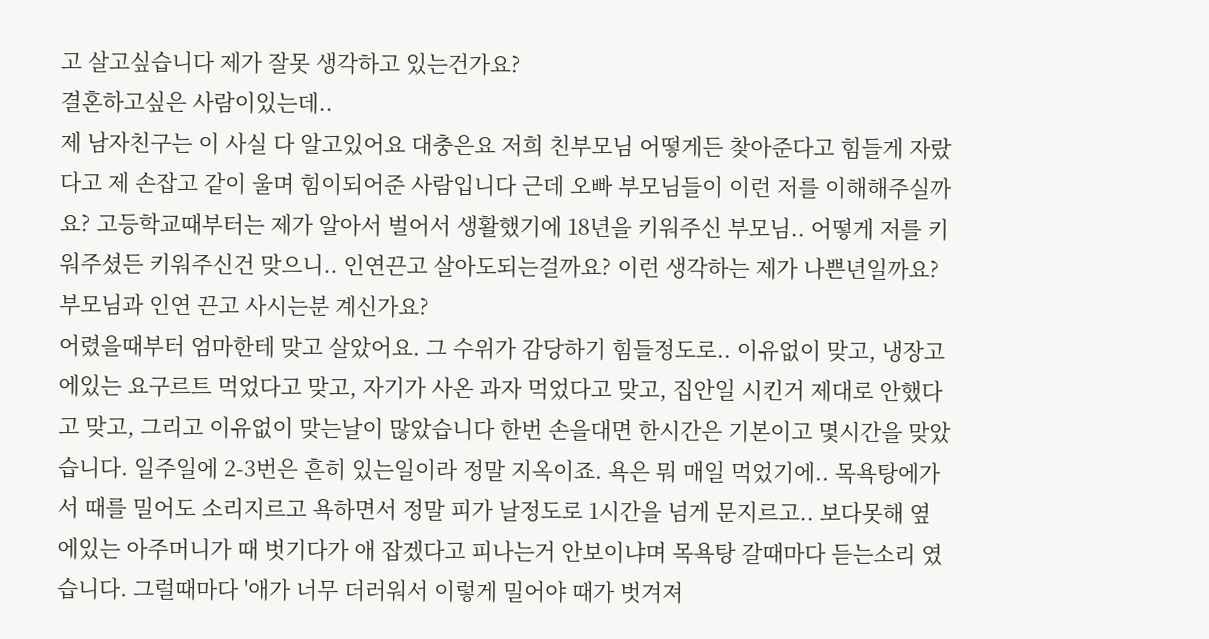고 살고싶습니다 제가 잘못 생각하고 있는건가요?
결혼하고싶은 사람이있는데..
제 남자친구는 이 사실 다 알고있어요 대충은요 저희 친부모님 어떻게든 찾아준다고 힘들게 자랐다고 제 손잡고 같이 울며 힘이되어준 사람입니다 근데 오빠 부모님들이 이런 저를 이해해주실까요? 고등학교때부터는 제가 알아서 벌어서 생활했기에 18년을 키워주신 부모님.. 어떻게 저를 키워주셨든 키워주신건 맞으니.. 인연끈고 살아도되는걸까요? 이런 생각하는 제가 나쁜년일까요?
부모님과 인연 끈고 사시는분 계신가요?
어렸을때부터 엄마한테 맞고 살았어요. 그 수위가 감당하기 힘들정도로.. 이유없이 맞고, 냉장고에있는 요구르트 먹었다고 맞고, 자기가 사온 과자 먹었다고 맞고, 집안일 시킨거 제대로 안했다고 맞고, 그리고 이유없이 맞는날이 많았습니다 한번 손을대면 한시간은 기본이고 몇시간을 맞았습니다. 일주일에 2-3번은 흔히 있는일이라 정말 지옥이죠. 욕은 뭐 매일 먹었기에.. 목욕탕에가서 때를 밀어도 소리지르고 욕하면서 정말 피가 날정도로 1시간을 넘게 문지르고.. 보다못해 옆에있는 아주머니가 때 벗기다가 애 잡겠다고 피나는거 안보이냐며 목욕탕 갈때마다 듣는소리 였습니다. 그럴때마다 '애가 너무 더러워서 이렇게 밀어야 때가 벗겨져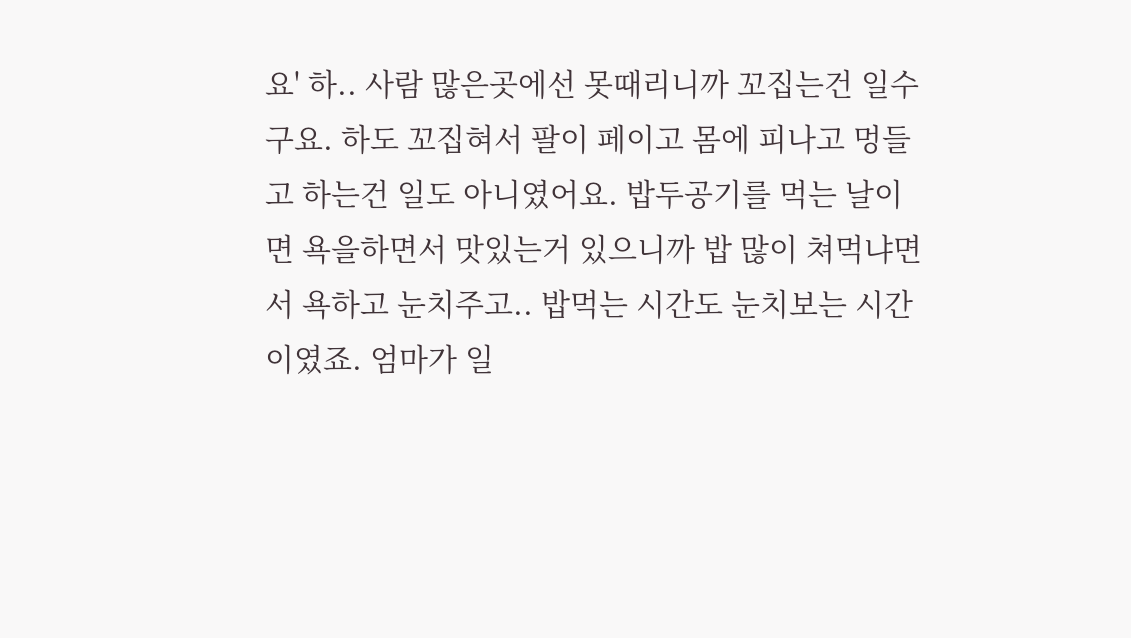요' 하.. 사람 많은곳에선 못때리니까 꼬집는건 일수구요. 하도 꼬집혀서 팔이 페이고 몸에 피나고 멍들고 하는건 일도 아니였어요. 밥두공기를 먹는 날이면 욕을하면서 맛있는거 있으니까 밥 많이 쳐먹냐면서 욕하고 눈치주고.. 밥먹는 시간도 눈치보는 시간이였죠. 엄마가 일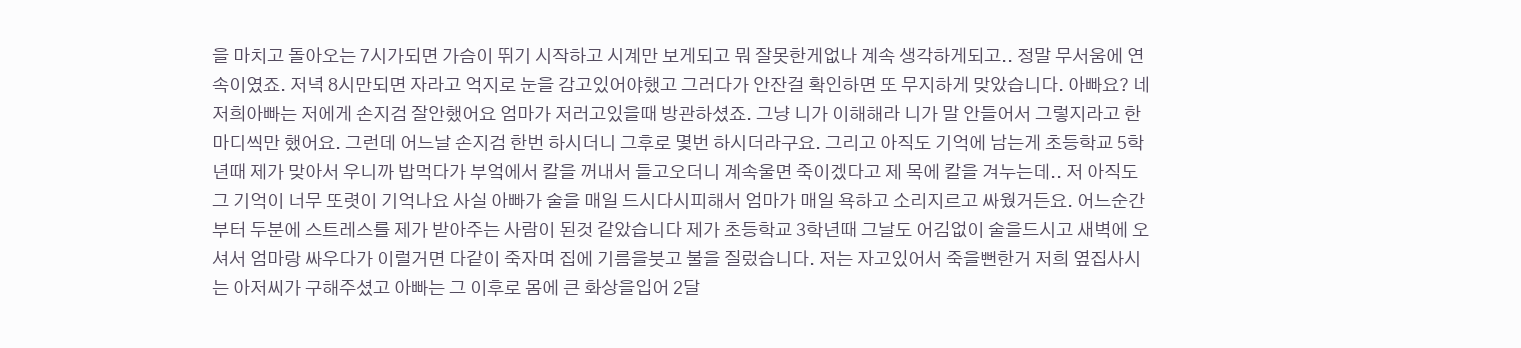을 마치고 돌아오는 7시가되면 가슴이 뛰기 시작하고 시계만 보게되고 뭐 잘못한게없나 계속 생각하게되고.. 정말 무서움에 연속이였죠. 저녁 8시만되면 자라고 억지로 눈을 감고있어야했고 그러다가 안잔걸 확인하면 또 무지하게 맞았습니다. 아빠요? 네 저희아빠는 저에게 손지검 잘안했어요 엄마가 저러고있을때 방관하셨죠. 그냥 니가 이해해라 니가 말 안들어서 그렇지라고 한마디씩만 했어요. 그런데 어느날 손지검 한번 하시더니 그후로 몇번 하시더라구요. 그리고 아직도 기억에 남는게 초등학교 5학년때 제가 맞아서 우니까 밥먹다가 부엌에서 칼을 꺼내서 들고오더니 계속울면 죽이겠다고 제 목에 칼을 겨누는데.. 저 아직도 그 기억이 너무 또렷이 기억나요 사실 아빠가 술을 매일 드시다시피해서 엄마가 매일 욕하고 소리지르고 싸웠거든요. 어느순간부터 두분에 스트레스를 제가 받아주는 사람이 된것 같았습니다 제가 초등학교 3학년때 그날도 어김없이 술을드시고 새벽에 오셔서 엄마랑 싸우다가 이럴거면 다같이 죽자며 집에 기름을붓고 불을 질렀습니다. 저는 자고있어서 죽을뻔한거 저희 옆집사시는 아저씨가 구해주셨고 아빠는 그 이후로 몸에 큰 화상을입어 2달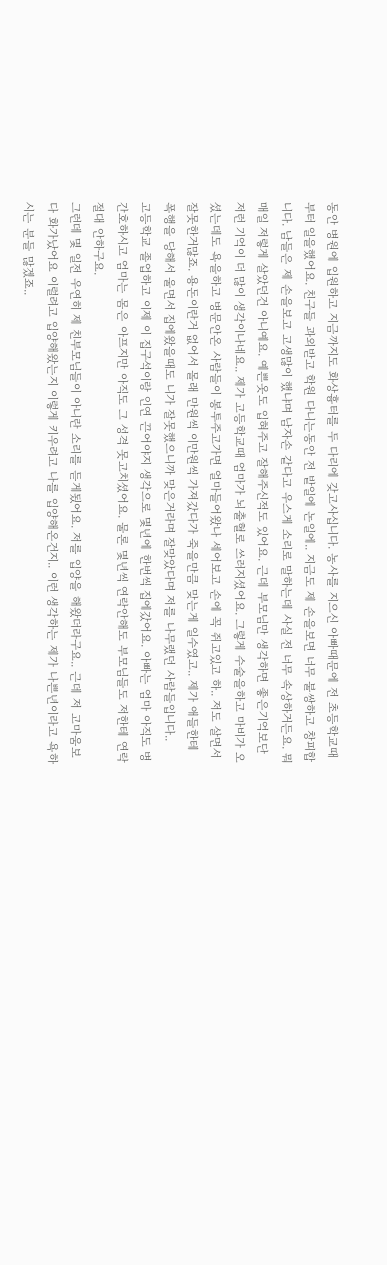동안 병원에 입원하고 지금까지도 화상흉터를 두 다리에 갖고사십니다. 농사를 지으신 아빠때문에 전 초등학교때부터 일을했어요. 친구들 과외받고 학원 다니는동안 전 밭일에 논일에.. 지금도 제 손을보면 너무 불쌍하고 창피합니다. 남들은 제 손을보고 고생많이 했냐며 남자손 같다고 우스게 소리로 말하는데 사실 전 너무 속상하거든요. 뭐 매일 저렇게 살았던건 아니예요. 예쁜옷도 입혀주고 잘해주신적도 있어요. 근데 부모님만 생각하면 좋은기억보단 저런 기억이 더 많이 생각이나네요.. 제가 고등학교때 엄마가 뇌출혈로 쓰러지셨어요. 그렇게 수술을하고 마비가 오셨는데도 욕을하고 병문안온 사람들이 봉투주고가면 얼마들어왔나 세어보고 손에 꼭 쥐고있고 하.. 저도 살면서 잘못한거많죠. 용돈이란거 없어서 몰래 만원씩 이만원씩 가져갔다가 죽을만큼 맞는게 일수였고.. 제가 애들한테 폭행을 당해서 울면서 집에왔을때도 니가 잘못했으니까 맞은거라며 잘맞았다며 저를 나무랬던 사람들입니다..
고등학교 졸업하고 이제 이 집구석이랑 인연 끈어야지 생각으로 몇년에 한번씩 집에갔어요. 아빠는 엄마 아직도 병간호하시고 엄마는 몸은 아프지만 아직도 그 성격 못고치셨어요. 물론 몇년씩 연락안해도 부모님들도 저한테 연락 절대 안하구요.
그런데 몇 일전 우연히 제 친부모님들이 아니란 소리를 듣게됬어요. 저를 입양을 해왔더라구요.. 근데 저 고마움보다 화가났어요 이럴려고 입양해왔는지 이렇게 키우려고 나를 입양해온건지.. 이런 생각하는 제가 나쁜년이라고 욕하시는 분들 많겠죠..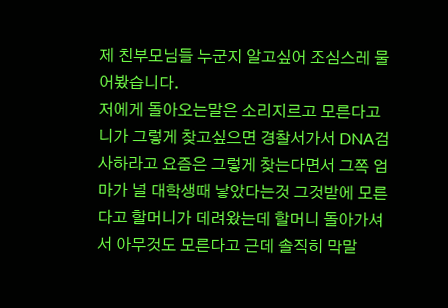제 친부모님들 누군지 알고싶어 조심스레 물어봤습니다.
저에게 돌아오는말은 소리지르고 모른다고 니가 그렇게 찾고싶으면 경찰서가서 DNA검사하라고 요즘은 그렇게 찾는다면서 그쪽 엄마가 널 대학생때 낳았다는것 그것받에 모른다고 할머니가 데려왔는데 할머니 돌아가셔서 아무것도 모른다고 근데 솔직히 막말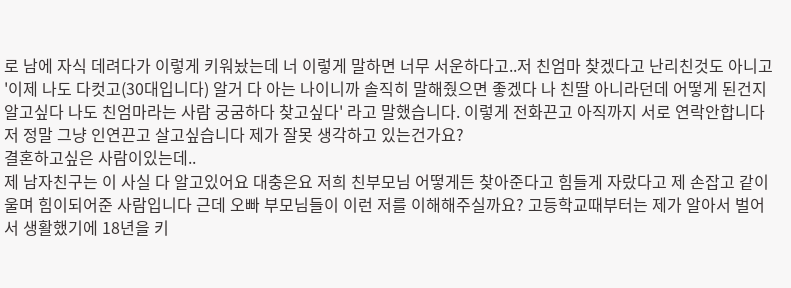로 남에 자식 데려다가 이렇게 키워놨는데 너 이렇게 말하면 너무 서운하다고..저 친엄마 찾겠다고 난리친것도 아니고 '이제 나도 다컷고(30대입니다) 알거 다 아는 나이니까 솔직히 말해줬으면 좋겠다 나 친딸 아니라던데 어떻게 된건지 알고싶다 나도 친엄마라는 사람 궁굼하다 찾고싶다' 라고 말했습니다. 이렇게 전화끈고 아직까지 서로 연락안합니다 저 정말 그냥 인연끈고 살고싶습니다 제가 잘못 생각하고 있는건가요?
결혼하고싶은 사람이있는데..
제 남자친구는 이 사실 다 알고있어요 대충은요 저희 친부모님 어떻게든 찾아준다고 힘들게 자랐다고 제 손잡고 같이 울며 힘이되어준 사람입니다 근데 오빠 부모님들이 이런 저를 이해해주실까요? 고등학교때부터는 제가 알아서 벌어서 생활했기에 18년을 키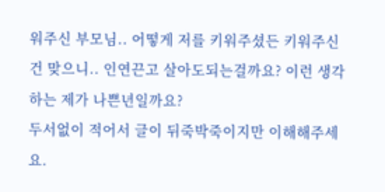워주신 부모님.. 어떻게 저를 키워주셨든 키워주신건 맞으니.. 인연끈고 살아도되는걸까요? 이런 생각하는 제가 나쁜년일까요?
두서없이 적어서 글이 뒤죽박죽이지만 이해해주세요.